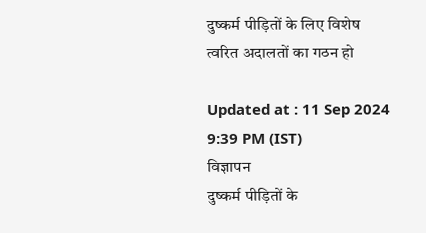दुष्कर्म पीड़ितों के लिए विशेष त्वरित अदालतों का गठन हो

Updated at : 11 Sep 2024 9:39 PM (IST)
विज्ञापन
दुष्कर्म पीड़ितों के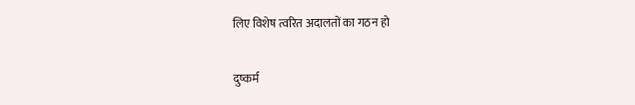लिए विशेष त्वरित अदालतों का गठन हो

दुष्कर्म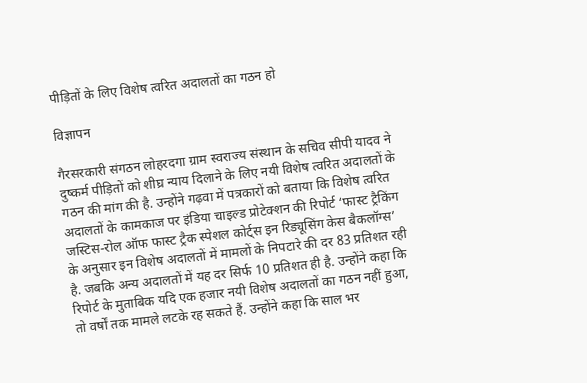पीड़ितों के लिए विशेष त्वरित अदालतों का गठन हो

विज्ञापन

गैरसरकारी संगठन लोहरदगा ग्राम स्वराज्य संस्थान के सचिव सीपी यादव ने दुष्कर्म पीड़ितों को शीघ्र न्याय दिलाने के लिए नयी विशेष त्वरित अदालतों के गठन की मांग की है. उन्होंने गढ़वा में पत्रकारों को बताया कि विशेष त्वरित अदालतों के कामकाज पर इंडिया चाइल्ड प्रोटेक्शन की रिपोर्ट ‘फास्ट ट्रैकिंग जस्टिस-रोल ऑफ फास्ट ट्रैक स्पेशल कोर्ट्स इन रिड्यूसिंग केस बैकलॉग्स’ के अनुसार इन विशेष अदालतों में मामलों के निपटारे की दर 83 प्रतिशत रही है. जबकि अन्य अदालतों में यह दर सिर्फ 10 प्रतिशत ही है. उन्होंने कहा कि रिपोर्ट के मुताबिक यदि एक हजार नयी विशेष अदालतों का गठन नहीं हुआ, तो वर्षों तक मामले लटके रह सकते हैं. उन्होंने कहा कि साल भर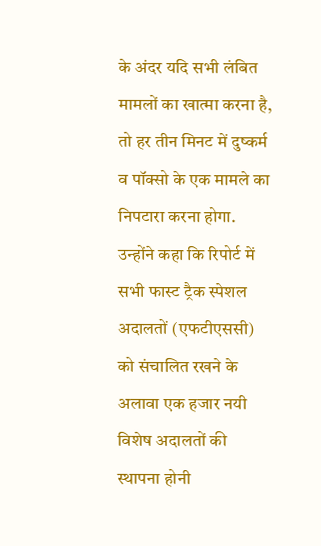के अंदर यदि सभी लंबित मामलों का खात्मा करना है, तो हर तीन मिनट में दुष्कर्म व पॉक्सो के एक मामले का निपटारा करना होगा. उन्होंने कहा कि रिपोर्ट में सभी फास्ट ट्रैक स्पेशल अदालतों (एफटीएससी) को संचालित रखने के अलावा एक हजार नयी विशेष अदालतों की स्थापना होनी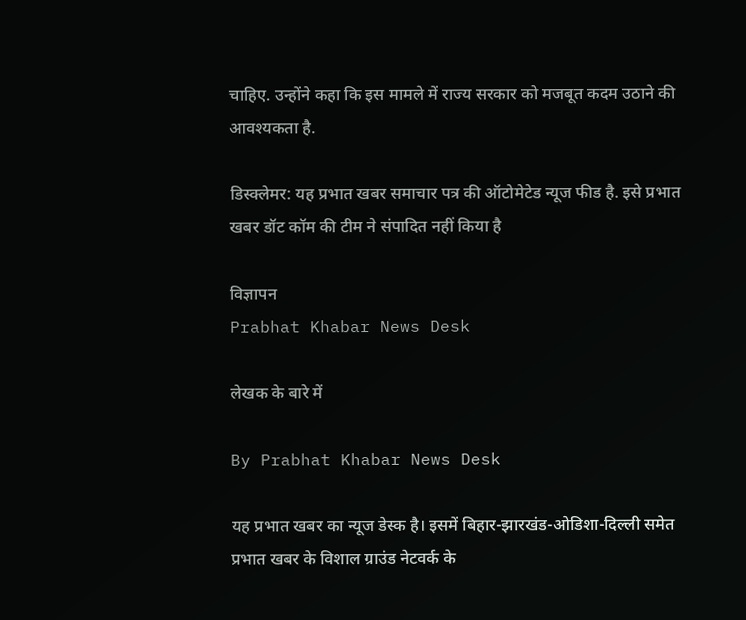चाहिए. उन्होंने कहा कि इस मामले में राज्य सरकार को मजबूत कदम उठाने की आवश्यकता है.

डिस्क्लेमर: यह प्रभात खबर समाचार पत्र की ऑटोमेटेड न्यूज फीड है. इसे प्रभात खबर डॉट कॉम की टीम ने संपादित नहीं किया है

विज्ञापन
Prabhat Khabar News Desk

लेखक के बारे में

By Prabhat Khabar News Desk

यह प्रभात खबर का न्यूज डेस्क है। इसमें बिहार-झारखंड-ओडिशा-दिल्‍ली समेत प्रभात खबर के विशाल ग्राउंड नेटवर्क के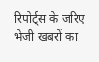रिपोर्ट्स के जरिए भेजी खबरों का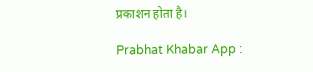प्रकाशन होता है।

Prabhat Khabar App :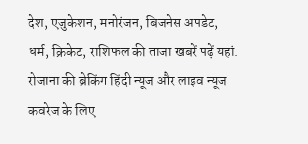देश, एजुकेशन, मनोरंजन, बिजनेस अपडेट, धर्म, क्रिकेट, राशिफल की ताजा खबरें पढ़ें यहां. रोजाना की ब्रेकिंग हिंदी न्यूज और लाइव न्यूज कवरेज के लिए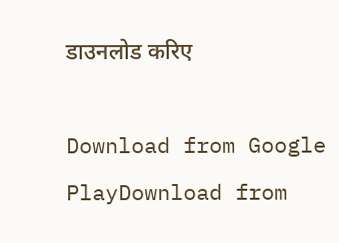डाउनलोड करिए

Download from Google PlayDownload from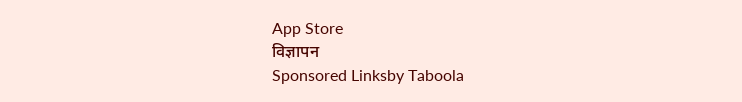App Store
विज्ञापन
Sponsored Linksby Taboola